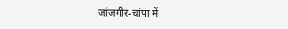जांजगीर-चांपा में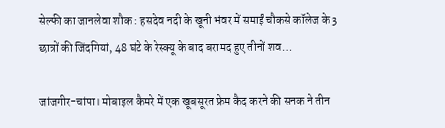सेल्फी का जानलेवा शौक : हसदेव नदी के खूनी भंवर में समाईं चौकसे कॉलेज के 3 छात्रों की जिंदगियां, 48 घंटे के रेस्क्यू के बाद बरामद हुए तीनों शव…

जांजगीर-चांपा। मोबाइल कैमरे में एक खूबसूरत फ्रेम कैद करने की सनक ने तीन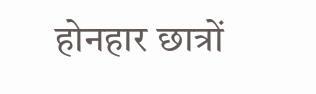होनहार छात्रों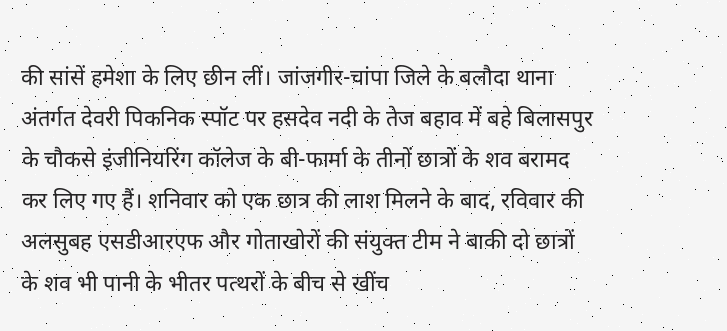की सांसें हमेशा के लिए छीन लीं। जांजगीर-चांपा जिले के बलौदा थाना अंतर्गत देवरी पिकनिक स्पॉट पर हसदेव नदी के तेज बहाव में बहे बिलासपुर के चौकसे इंजीनियरिंग कॉलेज के बी-फार्मा के तीनों छात्रों के शव बरामद कर लिए गए हैं। शनिवार को एक छात्र की लाश मिलने के बाद, रविवार की अलसुबह एसडीआरएफ और गोताखोरों की संयुक्त टीम ने बाकी दो छात्रों के शव भी पानी के भीतर पत्थरों के बीच से खींच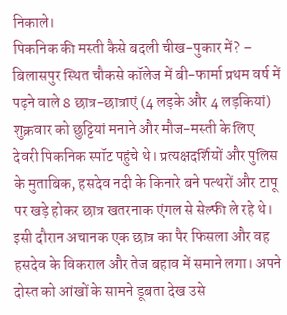निकाले।
पिकनिक की मस्ती कैसे बदली चीख-पुकार में? – बिलासपुर स्थित चौकसे कॉलेज में बी-फार्मा प्रथम वर्ष में पढ़ने वाले 8 छात्र-छात्राएं (4 लड़के और 4 लड़कियां) शुक्रवार को छुट्टियां मनाने और मौज-मस्ती के लिए देवरी पिकनिक स्पॉट पहुंचे थे। प्रत्यक्षदर्शियों और पुलिस के मुताबिक, हसदेव नदी के किनारे बने पत्थरों और टापू पर खड़े होकर छात्र खतरनाक एंगल से सेल्फी ले रहे थे।
इसी दौरान अचानक एक छात्र का पैर फिसला और वह हसदेव के विकराल और तेज बहाव में समाने लगा। अपने दोस्त को आंखों के सामने डूबता देख उसे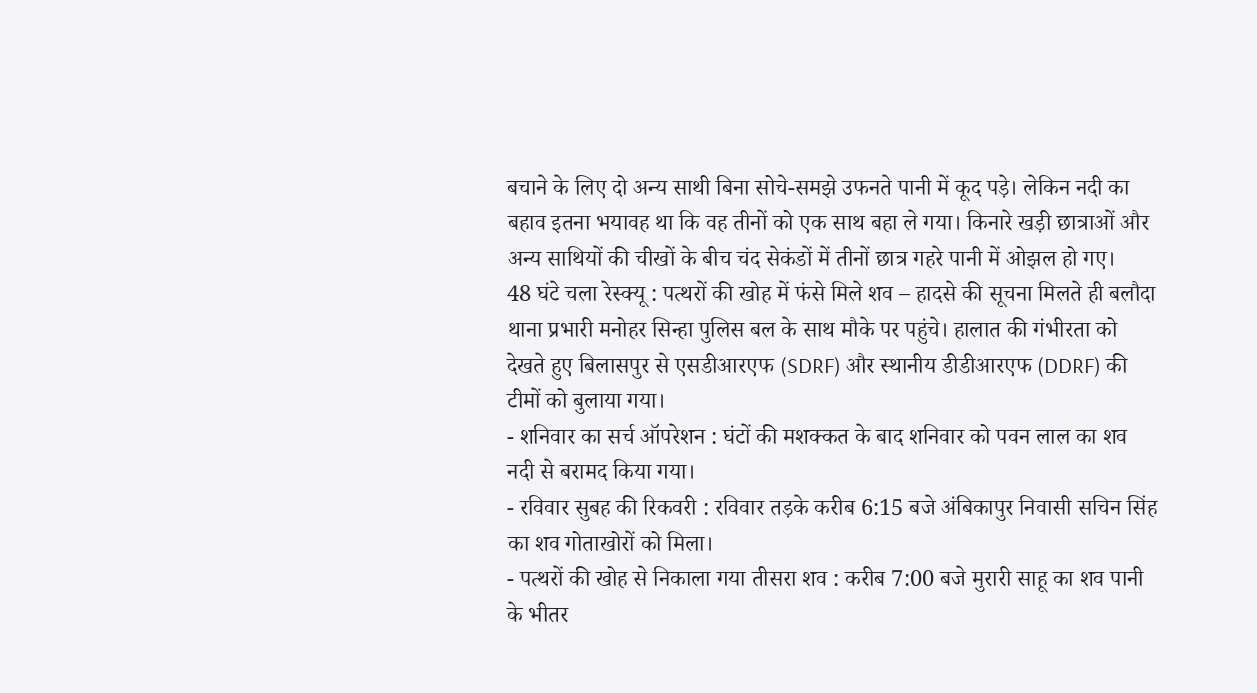बचाने के लिए दो अन्य साथी बिना सोचे-समझे उफनते पानी में कूद पड़े। लेकिन नदी का बहाव इतना भयावह था कि वह तीनों को एक साथ बहा ले गया। किनारे खड़ी छात्राओं और अन्य साथियों की चीखों के बीच चंद सेकंडों में तीनों छात्र गहरे पानी में ओझल हो गए।
48 घंटे चला रेस्क्यू : पत्थरों की खोह में फंसे मिले शव – हादसे की सूचना मिलते ही बलौदा थाना प्रभारी मनोहर सिन्हा पुलिस बल के साथ मौके पर पहुंचे। हालात की गंभीरता को देखते हुए बिलासपुर से एसडीआरएफ (SDRF) और स्थानीय डीडीआरएफ (DDRF) की टीमों को बुलाया गया।
- शनिवार का सर्च ऑपरेशन : घंटों की मशक्कत के बाद शनिवार को पवन लाल का शव नदी से बरामद किया गया।
- रविवार सुबह की रिकवरी : रविवार तड़के करीब 6:15 बजे अंबिकापुर निवासी सचिन सिंह का शव गोताखोरों को मिला।
- पत्थरों की खोह से निकाला गया तीसरा शव : करीब 7:00 बजे मुरारी साहू का शव पानी के भीतर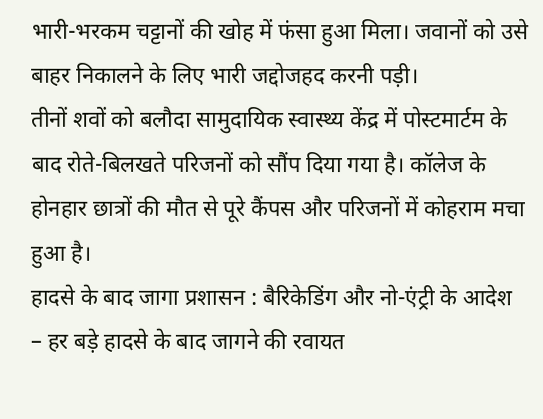भारी-भरकम चट्टानों की खोह में फंसा हुआ मिला। जवानों को उसे बाहर निकालने के लिए भारी जद्दोजहद करनी पड़ी।
तीनों शवों को बलौदा सामुदायिक स्वास्थ्य केंद्र में पोस्टमार्टम के बाद रोते-बिलखते परिजनों को सौंप दिया गया है। कॉलेज के होनहार छात्रों की मौत से पूरे कैंपस और परिजनों में कोहराम मचा हुआ है।
हादसे के बाद जागा प्रशासन : बैरिकेडिंग और नो-एंट्री के आदेश – हर बड़े हादसे के बाद जागने की रवायत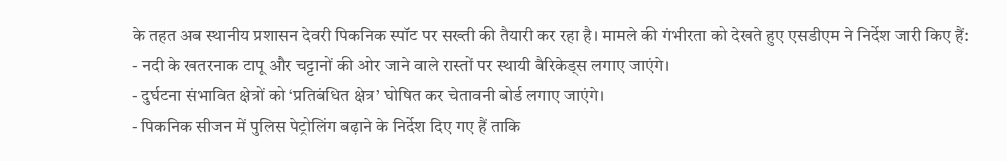के तहत अब स्थानीय प्रशासन देवरी पिकनिक स्पॉट पर सख्ती की तैयारी कर रहा है। मामले की गंभीरता को देखते हुए एसडीएम ने निर्देश जारी किए हैं:
- नदी के खतरनाक टापू और चट्टानों की ओर जाने वाले रास्तों पर स्थायी बैरिकेड्स लगाए जाएंगे।
- दुर्घटना संभावित क्षेत्रों को ‘प्रतिबंधित क्षेत्र’ घोषित कर चेतावनी बोर्ड लगाए जाएंगे।
- पिकनिक सीजन में पुलिस पेट्रोलिंग बढ़ाने के निर्देश दिए गए हैं ताकि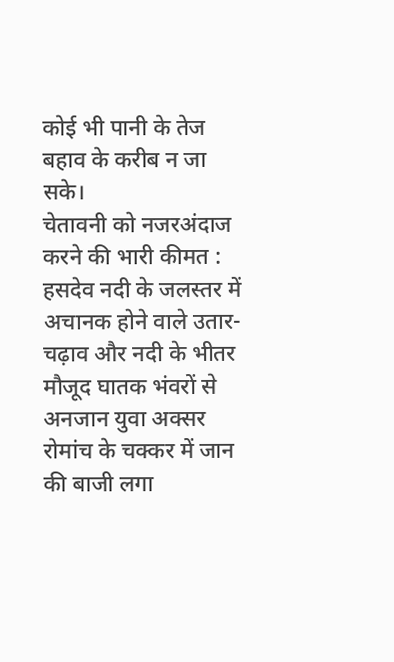कोई भी पानी के तेज बहाव के करीब न जा सके।
चेतावनी को नजरअंदाज करने की भारी कीमत : हसदेव नदी के जलस्तर में अचानक होने वाले उतार-चढ़ाव और नदी के भीतर मौजूद घातक भंवरों से अनजान युवा अक्सर रोमांच के चक्कर में जान की बाजी लगा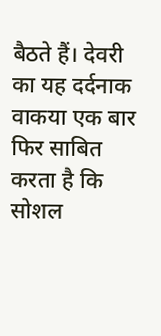बैठते हैं। देवरी का यह दर्दनाक वाकया एक बार फिर साबित करता है कि सोशल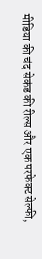मीडिया की चंद सेकंड की रील्स और एक परफेक्ट सेल्फी,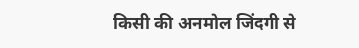किसी की अनमोल जिंदगी से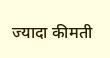ज्यादा कीमती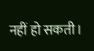नहीं हो सकती।